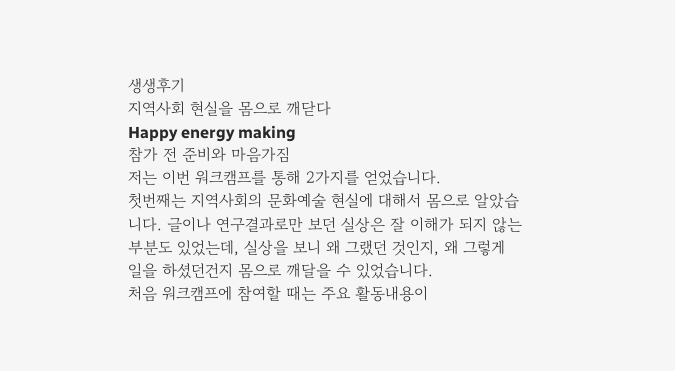생생후기
지역사회 현실을 몸으로 깨닫다
Happy energy making
참가 전 준비와 마음가짐
저는 이번 워크캠프를 통해 2가지를 얻었습니다.
첫번째는 지역사회의 문화예술 현실에 대해서 몸으로 알았습니다. 글이나 연구결과로만 보던 실상은 잘 이해가 되지 않는 부분도 있었는데, 실상을 보니 왜 그랬던 것인지, 왜 그렇게 일을 하셨던건지 몸으로 깨달을 수 있었습니다.
처음 워크캠프에 참여할 때는 주요 활동내용이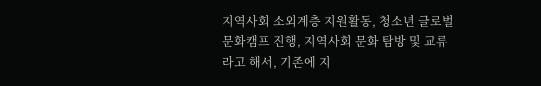지역사회 소외계층 지원활동, 청소년 글로벌 문화캠프 진행, 지역사회 문화 탐방 및 교류 라고 해서, 기존에 지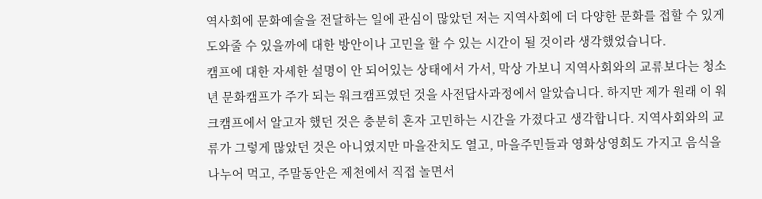역사회에 문화예술을 전달하는 일에 관심이 많았던 저는 지역사회에 더 다양한 문화를 접할 수 있게 도와줄 수 있을까에 대한 방안이나 고민을 할 수 있는 시간이 될 것이라 생각했었습니다.
캠프에 대한 자세한 설명이 안 되어있는 상태에서 가서, 막상 가보니 지역사회와의 교류보다는 청소년 문화캠프가 주가 되는 워크캠프였던 것을 사전답사과정에서 알았습니다. 하지만 제가 원래 이 워크캠프에서 알고자 했던 것은 충분히 혼자 고민하는 시간을 가졌다고 생각합니다. 지역사회와의 교류가 그렇게 많았던 것은 아니였지만 마을잔치도 열고, 마을주민들과 영화상영회도 가지고 음식을 나누어 먹고, 주말동안은 제천에서 직접 놀면서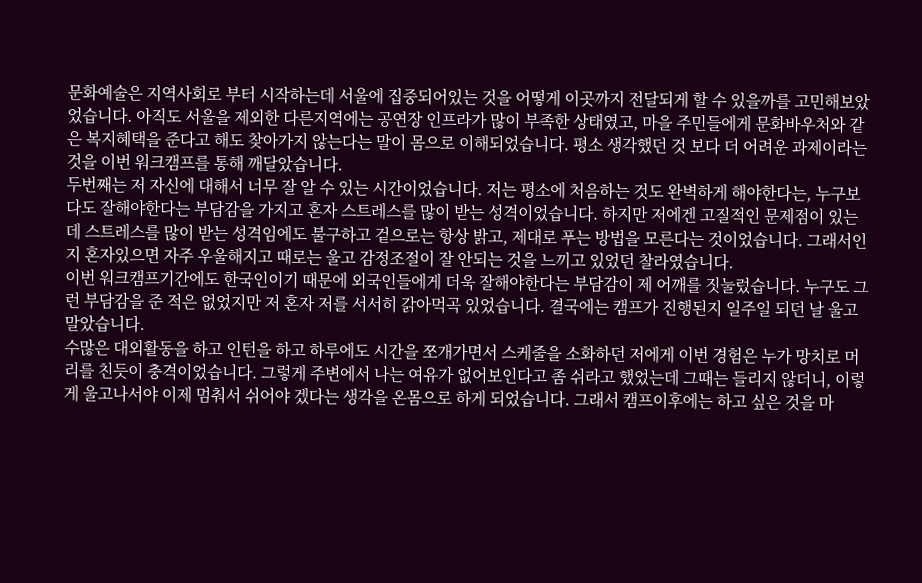문화예술은 지역사회로 부터 시작하는데 서울에 집중되어있는 것을 어떻게 이곳까지 전달되게 할 수 있을까를 고민해보았었습니다. 아직도 서울을 제외한 다른지역에는 공연장 인프라가 많이 부족한 상태였고, 마을 주민들에게 문화바우처와 같은 복지혜택을 준다고 해도 찾아가지 않는다는 말이 몸으로 이해되었습니다. 평소 생각했던 것 보다 더 어려운 과제이라는 것을 이번 워크캠프를 통해 깨달았습니다.
두번째는 저 자신에 대해서 너무 잘 알 수 있는 시간이었습니다. 저는 평소에 처음하는 것도 완벽하게 해야한다는, 누구보다도 잘해야한다는 부담감을 가지고 혼자 스트레스를 많이 받는 성격이었습니다. 하지만 저에겐 고질적인 문제점이 있는데 스트레스를 많이 받는 성격임에도 불구하고 겉으로는 항상 밝고, 제대로 푸는 방법을 모른다는 것이었습니다. 그래서인지 혼자있으면 자주 우울해지고 때로는 울고 감정조절이 잘 안되는 것을 느끼고 있었던 찰라였습니다.
이번 워크캠프기간에도 한국인이기 때문에 외국인들에게 더욱 잘해야한다는 부담감이 제 어깨를 짓눌렀습니다. 누구도 그런 부담감을 준 적은 없었지만 저 혼자 저를 서서히 갉아먹곡 있었습니다. 결국에는 캠프가 진행된지 일주일 되던 날 울고 말았습니다.
수많은 대외활동을 하고 인턴을 하고 하루에도 시간을 쪼개가면서 스케줄을 소화하던 저에게 이번 경험은 누가 망치로 머리를 친듯이 충격이었습니다. 그렇게 주변에서 나는 여유가 없어보인다고 좀 쉬라고 했었는데 그때는 들리지 않더니, 이렇게 울고나서야 이제 멈춰서 쉬어야 겠다는 생각을 온몸으로 하게 되었습니다. 그래서 캠프이후에는 하고 싶은 것을 마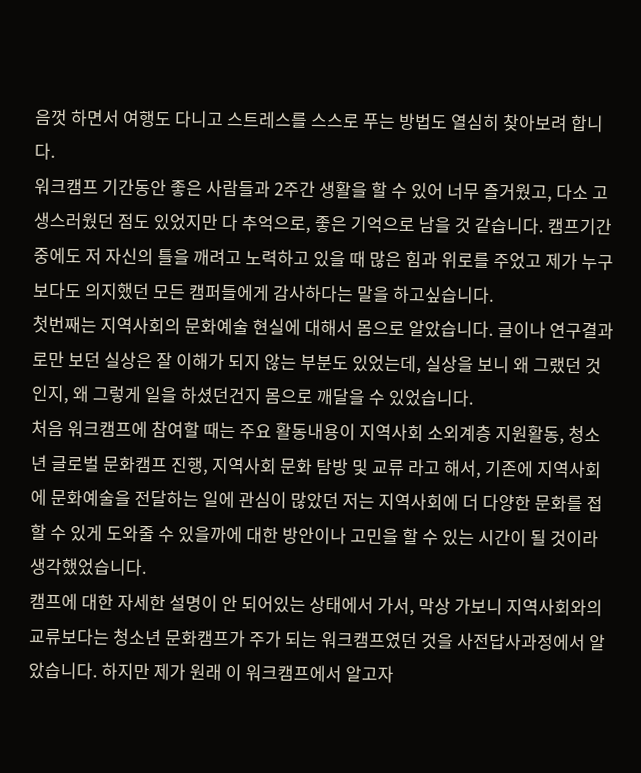음껏 하면서 여행도 다니고 스트레스를 스스로 푸는 방법도 열심히 찾아보려 합니다.
워크캠프 기간동안 좋은 사람들과 2주간 생활을 할 수 있어 너무 즐거웠고, 다소 고생스러웠던 점도 있었지만 다 추억으로, 좋은 기억으로 남을 것 같습니다. 캠프기간 중에도 저 자신의 틀을 깨려고 노력하고 있을 때 많은 힘과 위로를 주었고 제가 누구보다도 의지했던 모든 캠퍼들에게 감사하다는 말을 하고싶습니다.
첫번째는 지역사회의 문화예술 현실에 대해서 몸으로 알았습니다. 글이나 연구결과로만 보던 실상은 잘 이해가 되지 않는 부분도 있었는데, 실상을 보니 왜 그랬던 것인지, 왜 그렇게 일을 하셨던건지 몸으로 깨달을 수 있었습니다.
처음 워크캠프에 참여할 때는 주요 활동내용이 지역사회 소외계층 지원활동, 청소년 글로벌 문화캠프 진행, 지역사회 문화 탐방 및 교류 라고 해서, 기존에 지역사회에 문화예술을 전달하는 일에 관심이 많았던 저는 지역사회에 더 다양한 문화를 접할 수 있게 도와줄 수 있을까에 대한 방안이나 고민을 할 수 있는 시간이 될 것이라 생각했었습니다.
캠프에 대한 자세한 설명이 안 되어있는 상태에서 가서, 막상 가보니 지역사회와의 교류보다는 청소년 문화캠프가 주가 되는 워크캠프였던 것을 사전답사과정에서 알았습니다. 하지만 제가 원래 이 워크캠프에서 알고자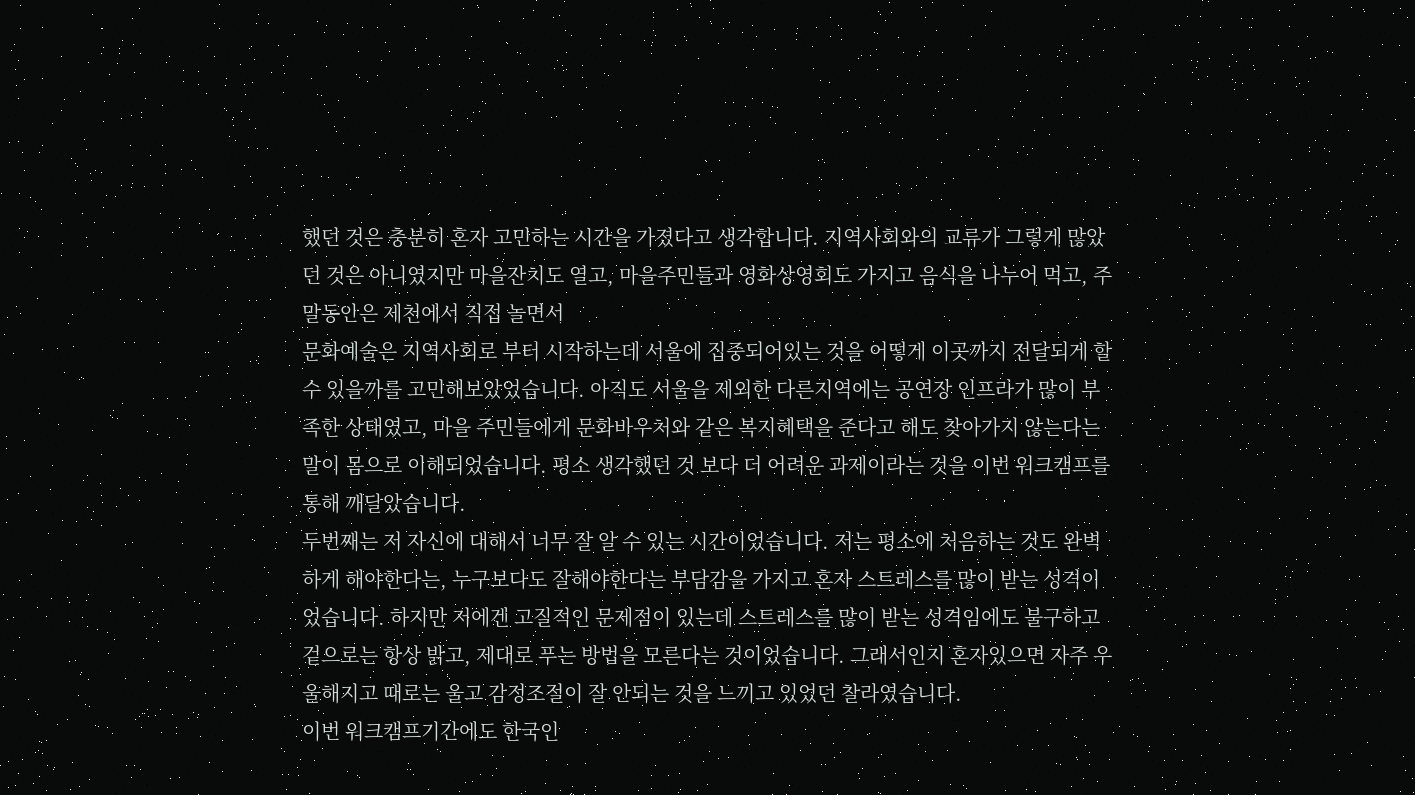했던 것은 충분히 혼자 고민하는 시간을 가졌다고 생각합니다. 지역사회와의 교류가 그렇게 많았던 것은 아니였지만 마을잔치도 열고, 마을주민들과 영화상영회도 가지고 음식을 나누어 먹고, 주말동안은 제천에서 직접 놀면서
문화예술은 지역사회로 부터 시작하는데 서울에 집중되어있는 것을 어떻게 이곳까지 전달되게 할 수 있을까를 고민해보았었습니다. 아직도 서울을 제외한 다른지역에는 공연장 인프라가 많이 부족한 상태였고, 마을 주민들에게 문화바우처와 같은 복지혜택을 준다고 해도 찾아가지 않는다는 말이 몸으로 이해되었습니다. 평소 생각했던 것 보다 더 어려운 과제이라는 것을 이번 워크캠프를 통해 깨달았습니다.
두번째는 저 자신에 대해서 너무 잘 알 수 있는 시간이었습니다. 저는 평소에 처음하는 것도 완벽하게 해야한다는, 누구보다도 잘해야한다는 부담감을 가지고 혼자 스트레스를 많이 받는 성격이었습니다. 하지만 저에겐 고질적인 문제점이 있는데 스트레스를 많이 받는 성격임에도 불구하고 겉으로는 항상 밝고, 제대로 푸는 방법을 모른다는 것이었습니다. 그래서인지 혼자있으면 자주 우울해지고 때로는 울고 감정조절이 잘 안되는 것을 느끼고 있었던 찰라였습니다.
이번 워크캠프기간에도 한국인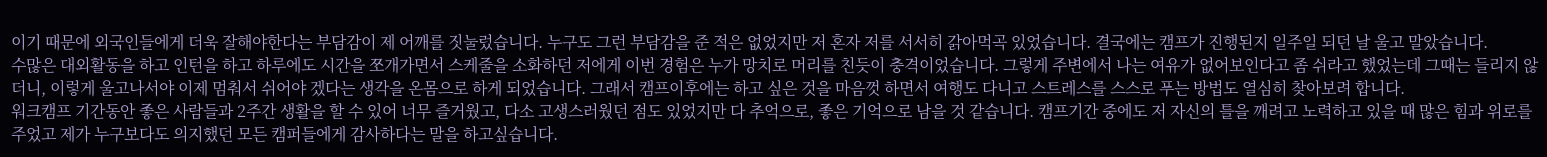이기 때문에 외국인들에게 더욱 잘해야한다는 부담감이 제 어깨를 짓눌렀습니다. 누구도 그런 부담감을 준 적은 없었지만 저 혼자 저를 서서히 갉아먹곡 있었습니다. 결국에는 캠프가 진행된지 일주일 되던 날 울고 말았습니다.
수많은 대외활동을 하고 인턴을 하고 하루에도 시간을 쪼개가면서 스케줄을 소화하던 저에게 이번 경험은 누가 망치로 머리를 친듯이 충격이었습니다. 그렇게 주변에서 나는 여유가 없어보인다고 좀 쉬라고 했었는데 그때는 들리지 않더니, 이렇게 울고나서야 이제 멈춰서 쉬어야 겠다는 생각을 온몸으로 하게 되었습니다. 그래서 캠프이후에는 하고 싶은 것을 마음껏 하면서 여행도 다니고 스트레스를 스스로 푸는 방법도 열심히 찾아보려 합니다.
워크캠프 기간동안 좋은 사람들과 2주간 생활을 할 수 있어 너무 즐거웠고, 다소 고생스러웠던 점도 있었지만 다 추억으로, 좋은 기억으로 남을 것 같습니다. 캠프기간 중에도 저 자신의 틀을 깨려고 노력하고 있을 때 많은 힘과 위로를 주었고 제가 누구보다도 의지했던 모든 캠퍼들에게 감사하다는 말을 하고싶습니다.